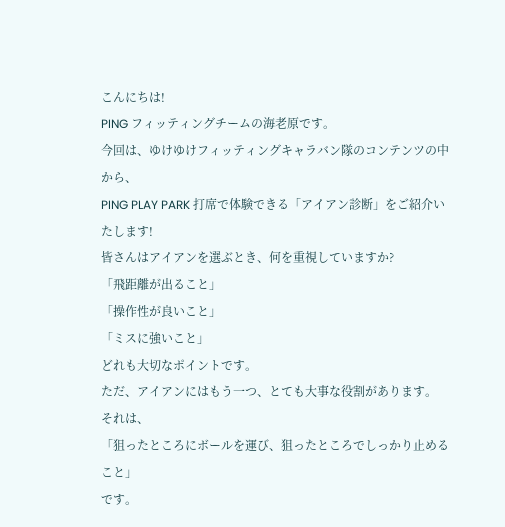こんにちは!
PING フィッティングチームの海老原です。
今回は、ゆけゆけフィッティングキャラバン隊のコンテンツの中から、
PING PLAY PARK 打席で体験できる「アイアン診断」をご紹介いたします!
皆さんはアイアンを選ぶとき、何を重視していますか?
「飛距離が出ること」
「操作性が良いこと」
「ミスに強いこと」
どれも大切なポイントです。
ただ、アイアンにはもう一つ、とても大事な役割があります。
それは、
「狙ったところにボールを運び、狙ったところでしっかり止めること」
です。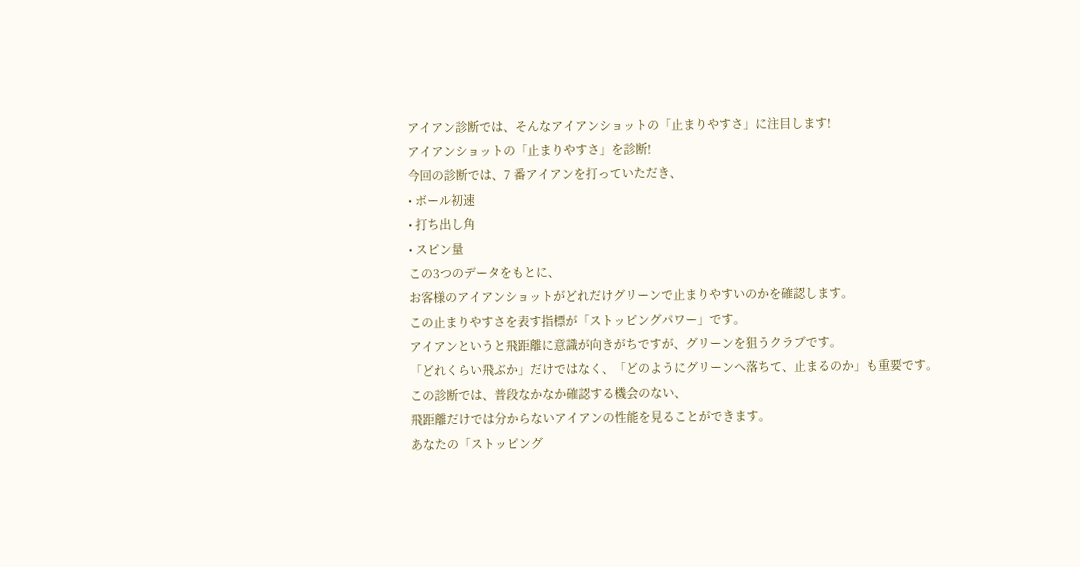アイアン診断では、そんなアイアンショットの「止まりやすさ」に注目します!
アイアンショットの「止まりやすさ」を診断!
今回の診断では、7 番アイアンを打っていただき、
• ボール初速
• 打ち出し角
• スピン量
この3つのデータをもとに、
お客様のアイアンショットがどれだけグリーンで止まりやすいのかを確認します。
この止まりやすさを表す指標が「ストッピングパワー」です。
アイアンというと飛距離に意識が向きがちですが、グリーンを狙うクラブです。
「どれくらい飛ぶか」だけではなく、「どのようにグリーンへ落ちて、止まるのか」も重要です。
この診断では、普段なかなか確認する機会のない、
飛距離だけでは分からないアイアンの性能を見ることができます。
あなたの「ストッピング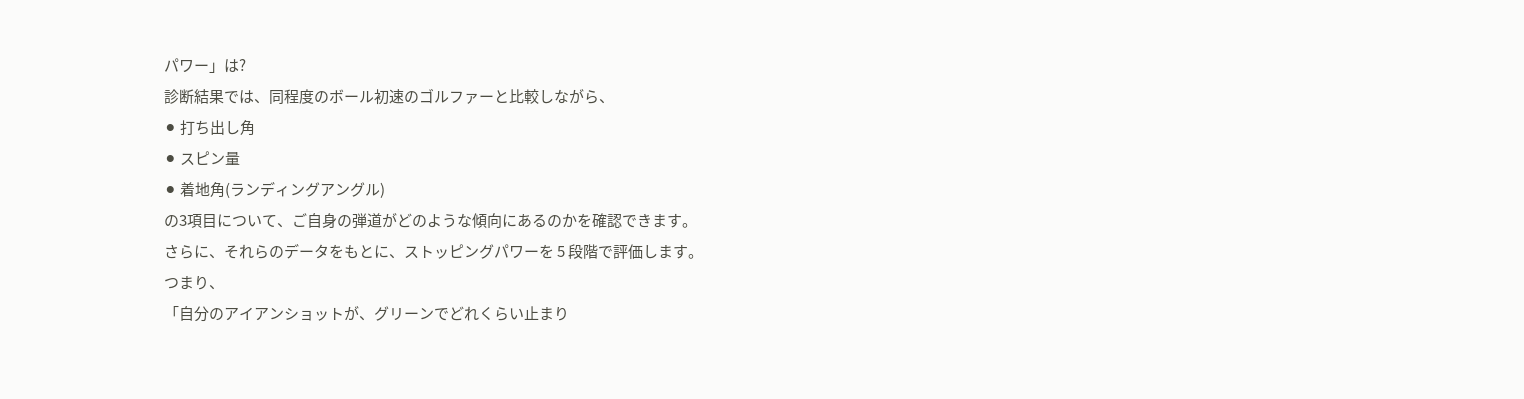パワー」は?
診断結果では、同程度のボール初速のゴルファーと比較しながら、
⚫ 打ち出し角
⚫ スピン量
⚫ 着地角(ランディングアングル)
の3項目について、ご自身の弾道がどのような傾向にあるのかを確認できます。
さらに、それらのデータをもとに、ストッピングパワーを 5 段階で評価します。
つまり、
「自分のアイアンショットが、グリーンでどれくらい止まり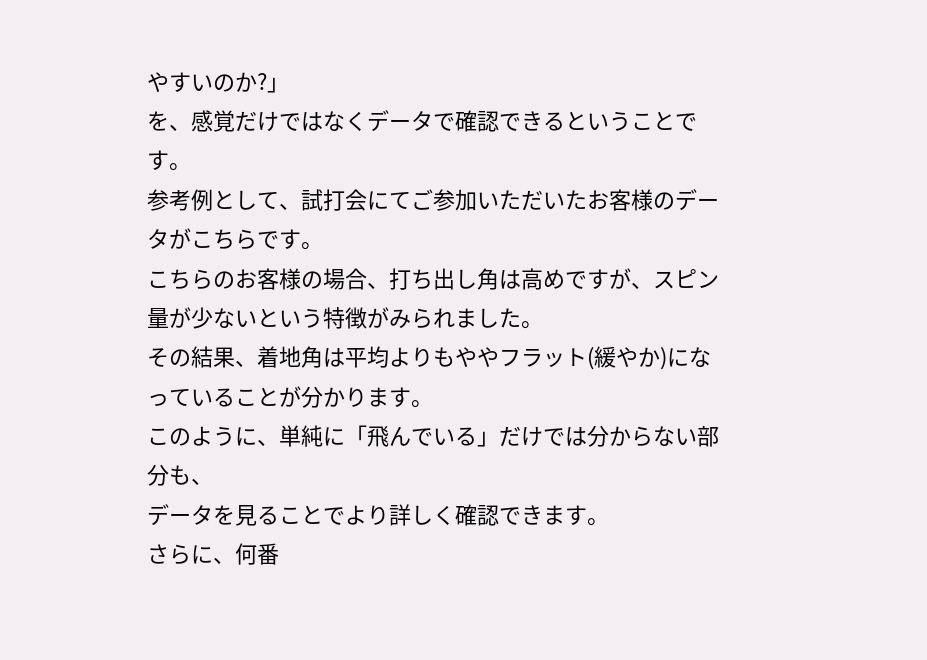やすいのか?」
を、感覚だけではなくデータで確認できるということです。
参考例として、試打会にてご参加いただいたお客様のデータがこちらです。
こちらのお客様の場合、打ち出し角は高めですが、スピン量が少ないという特徴がみられました。
その結果、着地角は平均よりもややフラット(緩やか)になっていることが分かります。
このように、単純に「飛んでいる」だけでは分からない部分も、
データを見ることでより詳しく確認できます。
さらに、何番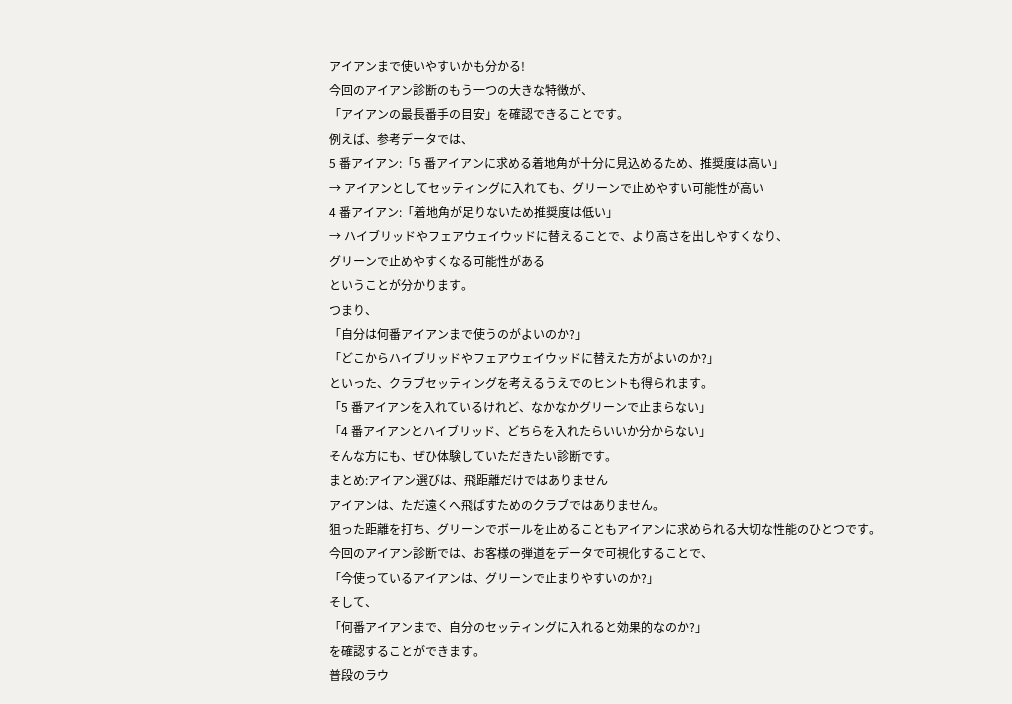アイアンまで使いやすいかも分かる!
今回のアイアン診断のもう一つの大きな特徴が、
「アイアンの最長番手の目安」を確認できることです。
例えば、参考データでは、
5 番アイアン:「5 番アイアンに求める着地角が十分に見込めるため、推奨度は高い」
→ アイアンとしてセッティングに入れても、グリーンで止めやすい可能性が高い
4 番アイアン:「着地角が足りないため推奨度は低い」
→ ハイブリッドやフェアウェイウッドに替えることで、より高さを出しやすくなり、
グリーンで止めやすくなる可能性がある
ということが分かります。
つまり、
「自分は何番アイアンまで使うのがよいのか?」
「どこからハイブリッドやフェアウェイウッドに替えた方がよいのか?」
といった、クラブセッティングを考えるうえでのヒントも得られます。
「5 番アイアンを入れているけれど、なかなかグリーンで止まらない」
「4 番アイアンとハイブリッド、どちらを入れたらいいか分からない」
そんな方にも、ぜひ体験していただきたい診断です。
まとめ:アイアン選びは、飛距離だけではありません
アイアンは、ただ遠くへ飛ばすためのクラブではありません。
狙った距離を打ち、グリーンでボールを止めることもアイアンに求められる大切な性能のひとつです。
今回のアイアン診断では、お客様の弾道をデータで可視化することで、
「今使っているアイアンは、グリーンで止まりやすいのか?」
そして、
「何番アイアンまで、自分のセッティングに入れると効果的なのか?」
を確認することができます。
普段のラウ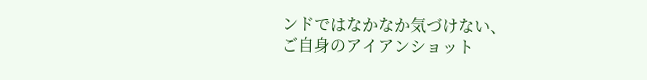ンドではなかなか気づけない、
ご自身のアイアンショット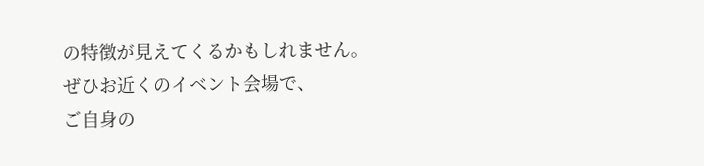の特徴が見えてくるかもしれません。
ぜひお近くのイベント会場で、
ご自身の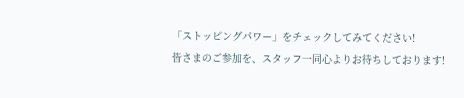「ストッピングパワー」をチェックしてみてください!
皆さまのご参加を、スタッフ一同心よりお待ちしております!